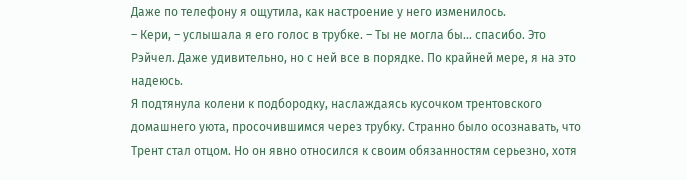Даже по телефону я ощутила, как настроение у него изменилось.
– Кери, – услышала я его голос в трубке. – Ты не могла бы… спасибо. Это Рэйчел. Даже удивительно, но с ней все в порядке. По крайней мере, я на это надеюсь.
Я подтянула колени к подбородку, наслаждаясь кусочком трентовского домашнего уюта, просочившимся через трубку. Странно было осознавать, что Трент стал отцом. Но он явно относился к своим обязанностям серьезно, хотя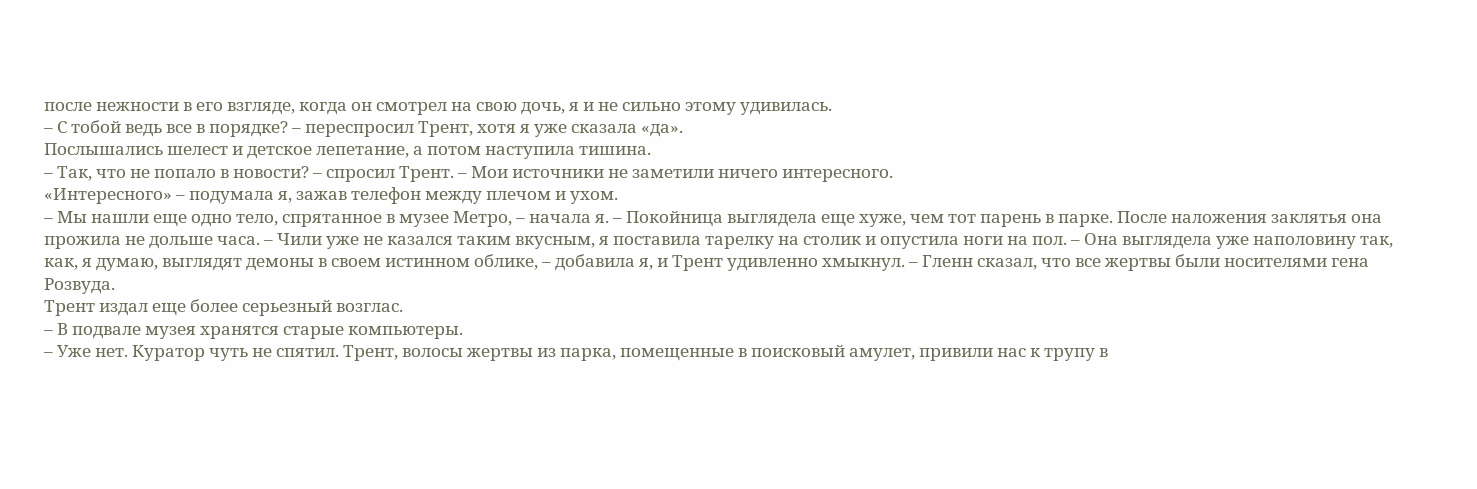после нежности в его взгляде, когда он смотрел на свою дочь, я и не сильно этому удивилась.
– С тобой ведь все в порядке? – переспросил Трент, хотя я уже сказала «да».
Послышались шелест и детское лепетание, а потом наступила тишина.
– Так, что не попало в новости? – спросил Трент. – Мои источники не заметили ничего интересного.
«Интересного» – подумала я, зажав телефон между плечом и ухом.
– Мы нашли еще одно тело, спрятанное в музее Метро, – начала я. – Покойница выглядела еще хуже, чем тот парень в парке. После наложения заклятья она прожила не дольше часа. – Чили уже не казался таким вкусным, я поставила тарелку на столик и опустила ноги на пол. – Она выглядела уже наполовину так, как, я думаю, выглядят демоны в своем истинном облике, – добавила я, и Трент удивленно хмыкнул. – Гленн сказал, что все жертвы были носителями гена Розвуда.
Трент издал еще более серьезный возглас.
– В подвале музея хранятся старые компьютеры.
– Уже нет. Куратор чуть не спятил. Трент, волосы жертвы из парка, помещенные в поисковый амулет, привили нас к трупу в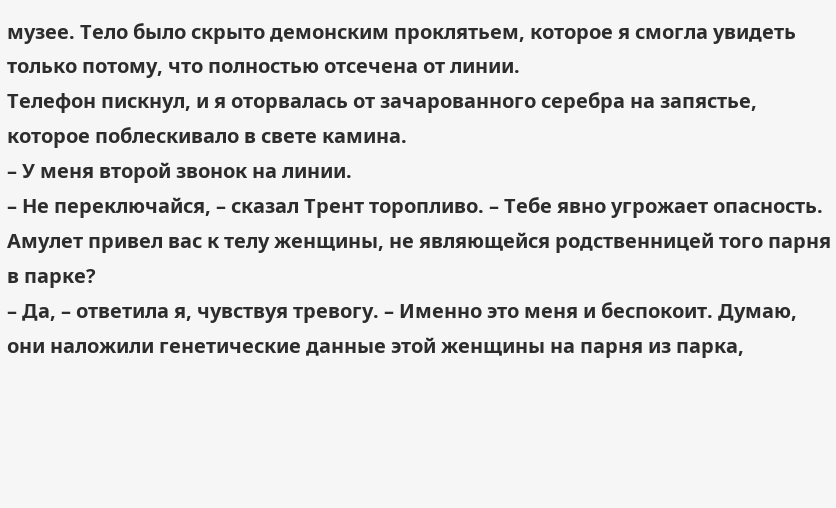музее. Тело было скрыто демонским проклятьем, которое я смогла увидеть только потому, что полностью отсечена от линии.
Телефон пискнул, и я оторвалась от зачарованного серебра на запястье, которое поблескивало в свете камина.
– У меня второй звонок на линии.
– Не переключайся, – сказал Трент торопливо. – Тебе явно угрожает опасность. Амулет привел вас к телу женщины, не являющейся родственницей того парня в парке?
– Да, – ответила я, чувствуя тревогу. – Именно это меня и беспокоит. Думаю, они наложили генетические данные этой женщины на парня из парка,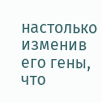настолько изменив его гены, что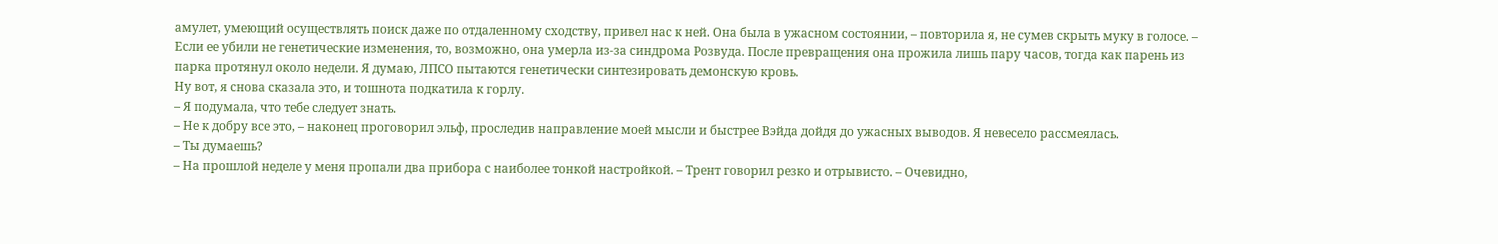амулет, умеющий осуществлять поиск даже по отдаленному сходству, привел нас к ней. Она была в ужасном состоянии, – повторила я, не сумев скрыть муку в голосе. – Если ее убили не генетические изменения, то, возможно, она умерла из-за синдрома Розвуда. После превращения она прожила лишь пару часов, тогда как парень из парка протянул около недели. Я думаю, ЛПСО пытаются генетически синтезировать демонскую кровь.
Ну вот, я снова сказала это, и тошнота подкатила к горлу.
– Я подумала, что тебе следует знать.
– Не к добру все это, – наконец проговорил эльф, проследив направление моей мысли и быстрее Вэйда дойдя до ужасных выводов. Я невесело рассмеялась.
– Ты думаешь?
– На прошлой неделе у меня пропали два прибора с наиболее тонкой настройкой. – Трент говорил резко и отрывисто. – Очевидно,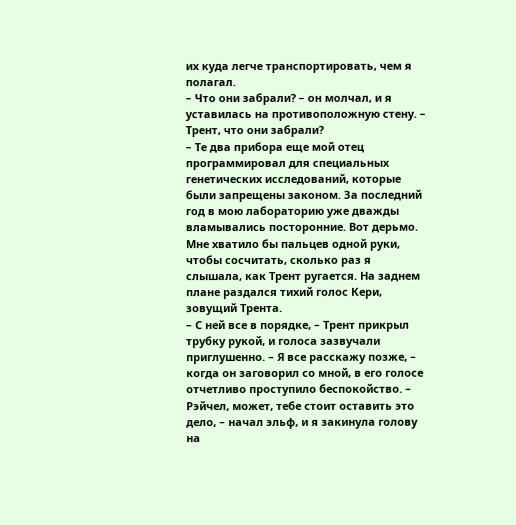их куда легче транспортировать, чем я полагал.
– Что они забрали? – он молчал, и я уставилась на противоположную стену. – Трент, что они забрали?
– Те два прибора еще мой отец программировал для специальных генетических исследований, которые были запрещены законом. За последний год в мою лабораторию уже дважды вламывались посторонние. Вот дерьмо.
Мне хватило бы пальцев одной руки, чтобы сосчитать, сколько раз я слышала, как Трент ругается. На заднем плане раздался тихий голос Кери, зовущий Трента.
– С ней все в порядке, – Трент прикрыл трубку рукой, и голоса зазвучали приглушенно. – Я все расскажу позже, – когда он заговорил со мной, в его голосе отчетливо проступило беспокойство. – Рэйчел, может, тебе стоит оставить это дело, – начал эльф, и я закинула голову на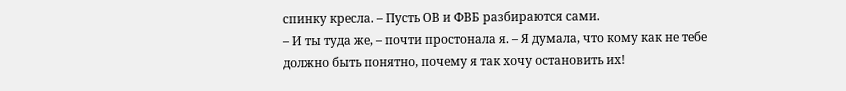спинку кресла. – Пусть ОВ и ФВБ разбираются сами.
– И ты туда же, – почти простонала я. – Я думала, что кому как не тебе должно быть понятно, почему я так хочу остановить их!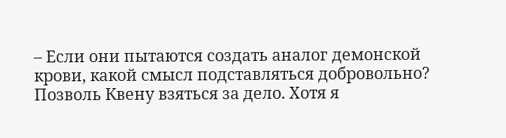– Если они пытаются создать аналог демонской крови, какой смысл подставляться добровольно? Позволь Квену взяться за дело. Хотя я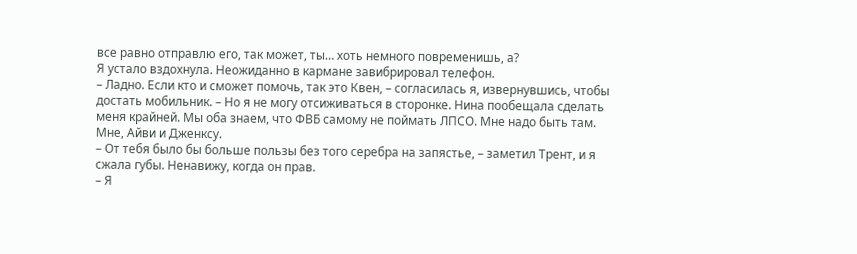все равно отправлю его, так может, ты… хоть немного повременишь, а?
Я устало вздохнула. Неожиданно в кармане завибрировал телефон.
– Ладно. Если кто и сможет помочь, так это Квен, – согласилась я, извернувшись, чтобы достать мобильник. – Но я не могу отсиживаться в сторонке. Нина пообещала сделать меня крайней. Мы оба знаем, что ФВБ самому не поймать ЛПСО. Мне надо быть там. Мне, Айви и Дженксу.
– От тебя было бы больше пользы без того серебра на запястье, – заметил Трент, и я сжала губы. Ненавижу, когда он прав.
– Я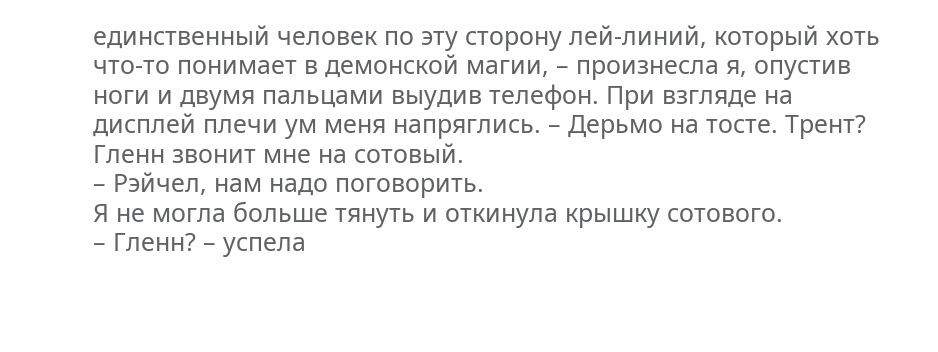единственный человек по эту сторону лей-линий, который хоть что-то понимает в демонской магии, – произнесла я, опустив ноги и двумя пальцами выудив телефон. При взгляде на дисплей плечи ум меня напряглись. – Дерьмо на тосте. Трент? Гленн звонит мне на сотовый.
– Рэйчел, нам надо поговорить.
Я не могла больше тянуть и откинула крышку сотового.
– Гленн? – успела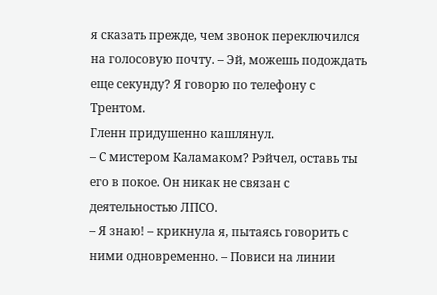я сказать прежде, чем звонок переключился на голосовую почту. – Эй, можешь подождать еще секунду? Я говорю по телефону с Трентом.
Гленн придушенно кашлянул.
– С мистером Каламаком? Рэйчел, оставь ты его в покое. Он никак не связан с деятельностью ЛПСО.
– Я знаю! – крикнула я, пытаясь говорить с ними одновременно. – Повиси на линии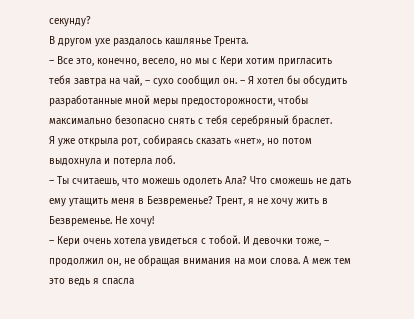секунду?
В другом ухе раздалось кашлянье Трента.
– Все это, конечно, весело, но мы с Кери хотим пригласить тебя завтра на чай, – сухо сообщил он. – Я хотел бы обсудить разработанные мной меры предосторожности, чтобы максимально безопасно снять с тебя серебряный браслет.
Я уже открыла рот, собираясь сказать «нет», но потом выдохнула и потерла лоб.
– Ты считаешь, что можешь одолеть Ала? Что сможешь не дать ему утащить меня в Безвременье? Трент, я не хочу жить в Безвременье. Не хочу!
– Кери очень хотела увидеться с тобой. И девочки тоже, – продолжил он, не обращая внимания на мои слова. А меж тем это ведь я спасла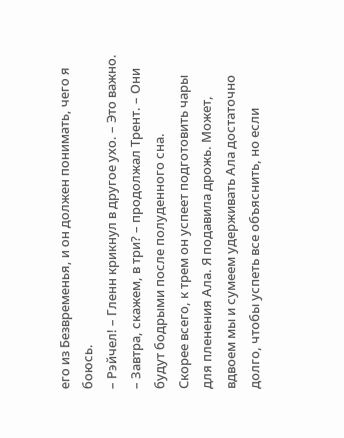его из Безвременья, и он должен понимать, чего я боюсь.
– Рэйчел! – Гленн крикнул в другое ухо. – Это важно.
– Завтра, скажем, в три? – продолжал Трент. – Они будут бодрыми после полуденного сна.
Скорее всего, к трем он успеет подготовить чары для пленения Ала. Я подавила дрожь. Может, вдвоем мы и сумеем удерживать Ала достаточно долго, чтобы успеть все объяснить, но если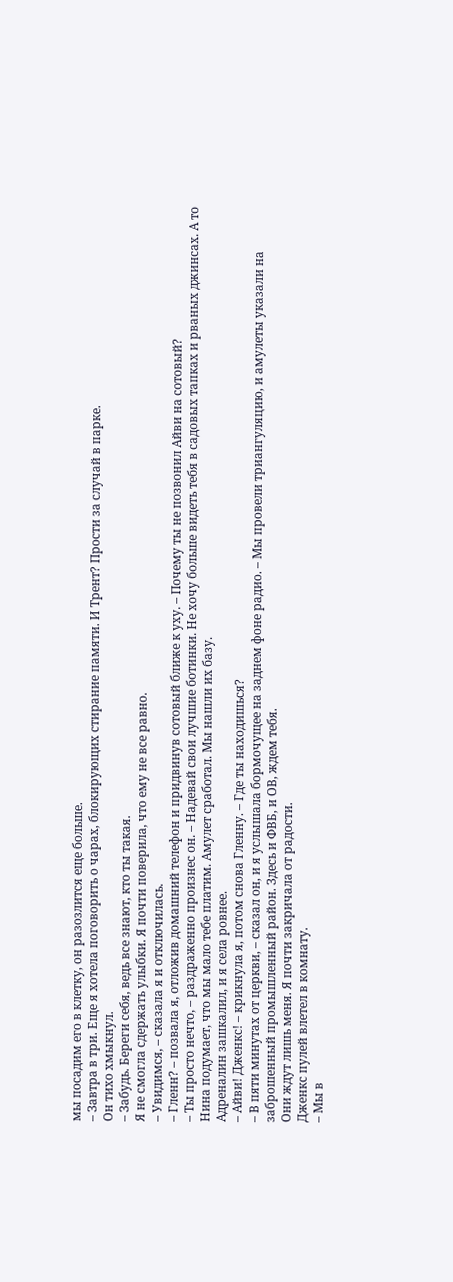мы посадим его в клетку, он разозлится еще больше.
– Завтра в три. Еще я хотела поговорить о чарах, блокирующих стирание памяти. И Трент? Прости за случай в парке.
Он тихо хмыкнул.
– Забудь. Береги себя, ведь все знают, кто ты такая.
Я не смогла сдержать улыбки. Я почти поверила, что ему не все равно.
– Увидимся, – сказала я и отключилась.
– Гленн? – позвала я, отложив домашний телефон и придвинув сотовый ближе к уху. – Почему ты не позвонил Айви на сотовый?
– Ты просто нечто, – раздраженно произнес он. – Надевай свои лучшие ботинки. Не хочу больше видеть тебя в садовых тапках и рваных джинсах. А то Нина подумает, что мы мало тебе платим. Амулет сработал. Мы нашли их базу.
Адреналин зашкалил, и я села ровнее.
– Айви! Дженкс! – крикнула я, потом снова Гленну. – Где ты находишься?
– В пяти минутах от церкви, – сказал он, и я услышала бормочущее на заднем фоне радио. – Мы провели триангуляцию, и амулеты указали на заброшенный промышленный район. Здесь и ФВБ, и ОВ, ждем тебя.
Они ждут лишь меня. Я почти закричала от радости.
Дженкс пулей влетел в комнату.
– Мы в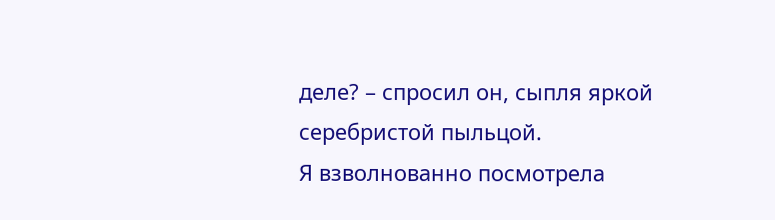деле? – спросил он, сыпля яркой серебристой пыльцой.
Я взволнованно посмотрела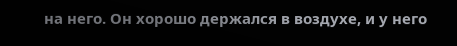на него. Он хорошо держался в воздухе, и у него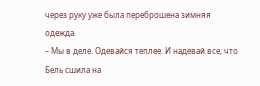через руку уже была переброшена зимняя одежда.
– Мы в деле. Одевайся теплее. И надевай все, что Бель сшила на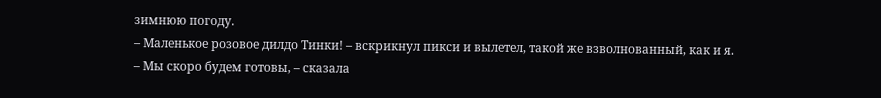зимнюю погоду.
– Маленькое розовое дилдо Тинки! – вскрикнул пикси и вылетел, такой же взволнованный, как и я.
– Мы скоро будем готовы, – сказала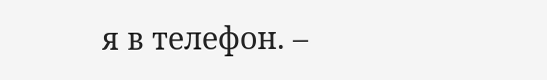я в телефон. –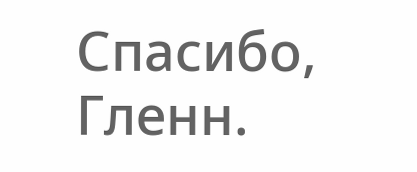Спасибо, Гленн.